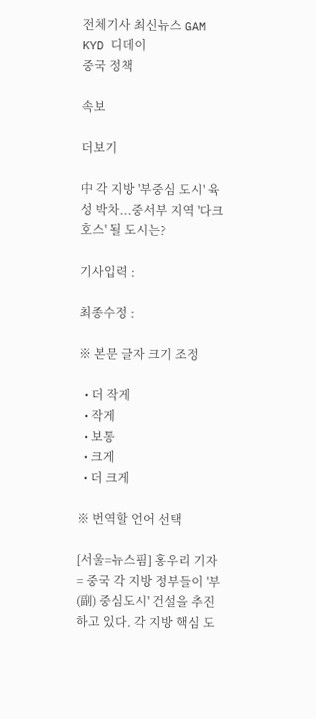전체기사 최신뉴스 GAM
KYD 디데이
중국 정책

속보

더보기

中 각 지방 '부중심 도시' 육성 박차...중서부 지역 '다크호스' 될 도시는?

기사입력 :

최종수정 :

※ 본문 글자 크기 조정

  • 더 작게
  • 작게
  • 보통
  • 크게
  • 더 크게

※ 번역할 언어 선택

[서울=뉴스핌] 홍우리 기자 = 중국 각 지방 정부들이 '부(副) 중심도시' 건설을 추진하고 있다. 각 지방 핵심 도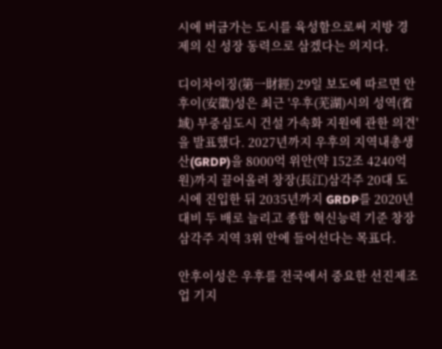시에 버금가는 도시를 육성함으로써 지방 경제의 신 성장 동력으로 삼겠다는 의지다.

디이차이징(第一財經) 29일 보도에 따르면 안후이(安徽)성은 최근 '우후(芜湖)시의 성역(省域) 부중심도시 건설 가속화 지원에 관한 의견'을 발표했다. 2027년까지 우후의 지역내총생산(GRDP)을 8000억 위안(약 152조 4240억원)까지 끌어올려 창장(長江)삼각주 20대 도시에 진입한 뒤 2035년까지 GRDP를 2020년 대비 두 배로 늘리고 종합 혁신능력 기준 창장삼각주 지역 3위 안에 들어선다는 목표다.

안후이성은 우후를 전국에서 중요한 선진제조업 기지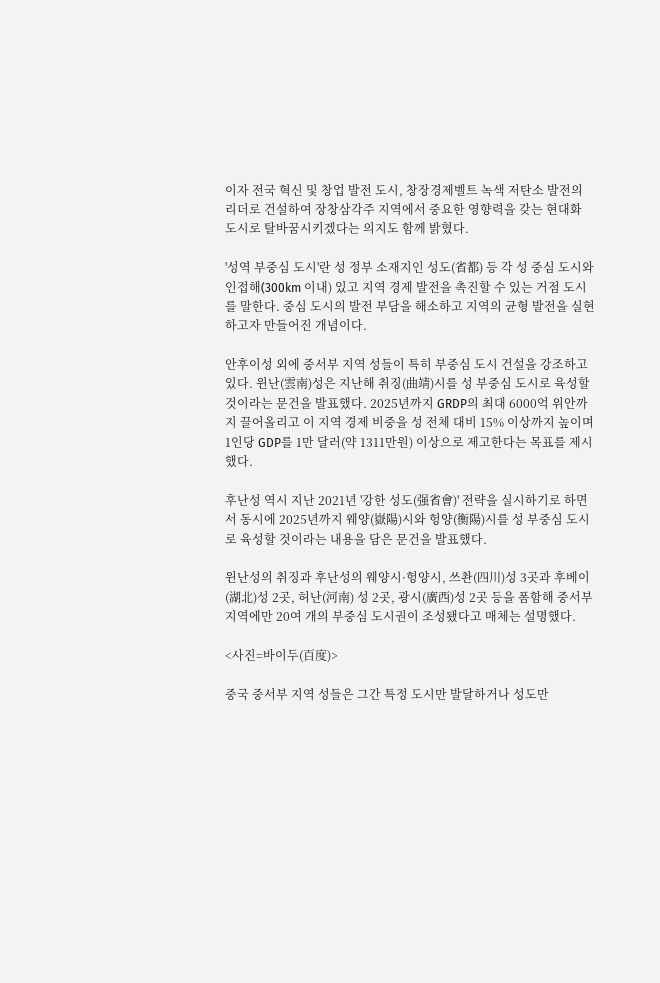이자 전국 혁신 및 창업 발전 도시, 창장경제벨트 녹색 저탄소 발전의 리더로 건설하여 장창삼각주 지역에서 중요한 영향력을 갖는 현대화 도시로 탈바꿈시키겠다는 의지도 함께 밝혔다.

'성역 부중심 도시'란 성 정부 소재지인 성도(省都) 등 각 성 중심 도시와 인접해(300km 이내) 있고 지역 경제 발전을 촉진할 수 있는 거점 도시를 말한다. 중심 도시의 발전 부담을 해소하고 지역의 균형 발전을 실현하고자 만들어진 개념이다.

안후이성 외에 중서부 지역 성들이 특히 부중심 도시 건설을 강조하고 있다. 윈난(雲南)성은 지난해 취징(曲靖)시를 성 부중심 도시로 육성할 것이라는 문건을 발표했다. 2025년까지 GRDP의 최대 6000억 위안까지 끌어올리고 이 지역 경제 비중을 성 전체 대비 15% 이상까지 높이며 1인당 GDP를 1만 달러(약 1311만원) 이상으로 제고한다는 목표를 제시했다.

후난성 역시 지난 2021년 '강한 성도(强省會)' 전략을 실시하기로 하면서 동시에 2025년까지 웨양(嶽陽)시와 헝양(衡陽)시를 성 부중심 도시로 육성할 것이라는 내용을 담은 문건을 발표했다.

윈난성의 취징과 후난성의 웨양시·헝양시, 쓰촨(四川)성 3곳과 후베이(湖北)성 2곳, 허난(河南) 성 2곳, 광시(廣西)성 2곳 등을 폼함해 중서부 지역에만 20여 개의 부중심 도시권이 조성됐다고 매체는 설명했다.

<사진=바이두(百度)>

중국 중서부 지역 성들은 그간 특정 도시만 발달하거나 성도만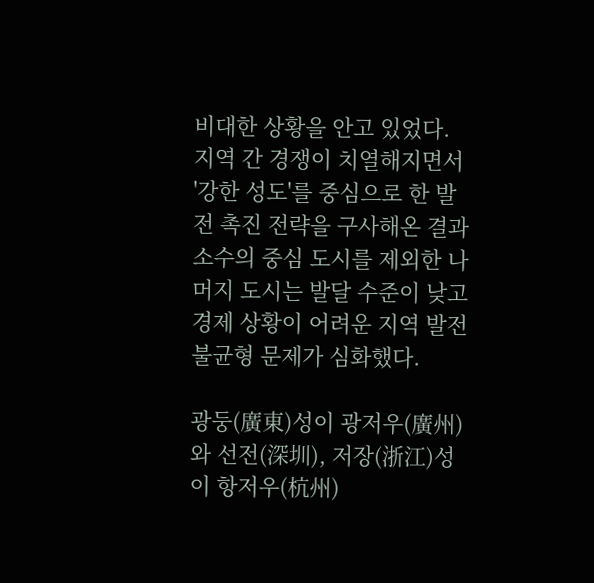비대한 상황을 안고 있었다. 지역 간 경쟁이 치열해지면서 '강한 성도'를 중심으로 한 발전 촉진 전략을 구사해온 결과 소수의 중심 도시를 제외한 나머지 도시는 발달 수준이 낮고 경제 상황이 어려운 지역 발전 불균형 문제가 심화했다.

광둥(廣東)성이 광저우(廣州)와 선전(深圳), 저장(浙江)성이 항저우(杭州)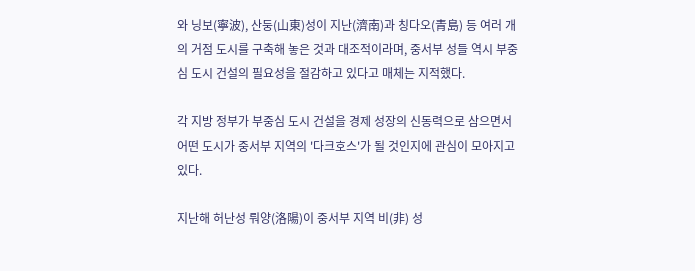와 닝보(寧波), 산둥(山東)성이 지난(濟南)과 칭다오(青島) 등 여러 개의 거점 도시를 구축해 놓은 것과 대조적이라며, 중서부 성들 역시 부중심 도시 건설의 필요성을 절감하고 있다고 매체는 지적했다.

각 지방 정부가 부중심 도시 건설을 경제 성장의 신동력으로 삼으면서 어떤 도시가 중서부 지역의 '다크호스'가 될 것인지에 관심이 모아지고 있다.

지난해 허난성 뤄양(洛陽)이 중서부 지역 비(非) 성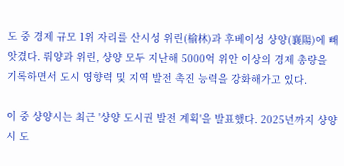도 중 경제 규모 1위 자리를 산시성 위린(榆林)과 후베이성 샹양(襄陽)에 빼앗겼다. 뤄양과 위린, 샹양 모두 지난해 5000억 위안 이상의 경제 총량을 기록하면서 도시 영향력 및 지역 발전 촉진 능력을 강화해가고 있다.

이 중 샹양시는 최근 '샹양 도시권 발전 계획'을 발표했다. 2025년까지 샹양시 도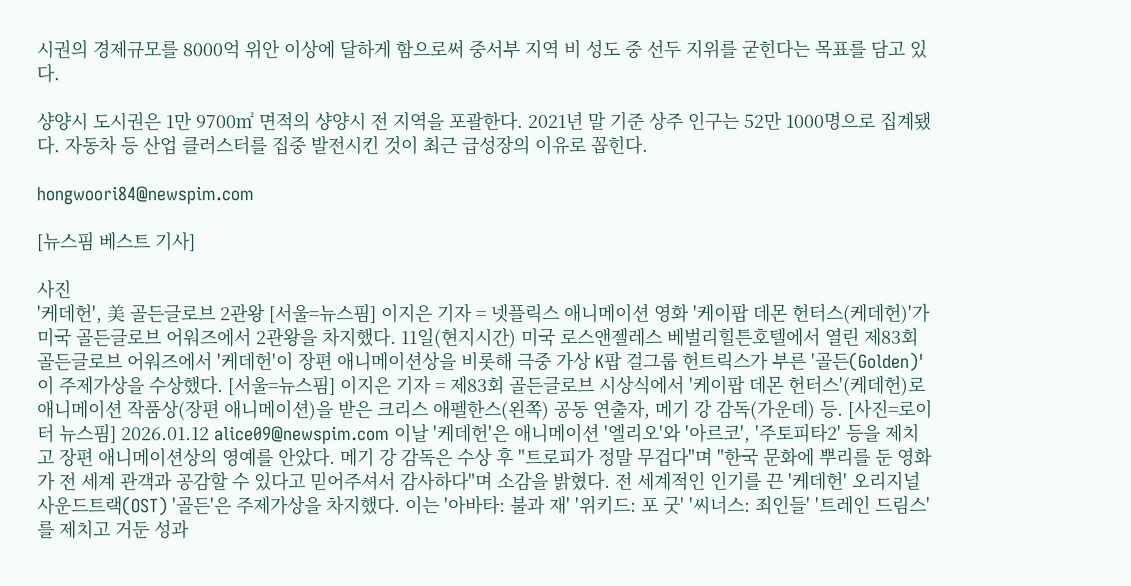시권의 경제규모를 8000억 위안 이상에 달하게 함으로써 중서부 지역 비 성도 중 선두 지위를 굳힌다는 목표를 담고 있다.

샹양시 도시권은 1만 9700㎡ 면적의 샹양시 전 지역을 포괄한다. 2021년 말 기준 상주 인구는 52만 1000명으로 집계됐다. 자동차 등 산업 클러스터를 집중 발전시킨 것이 최근 급성장의 이유로 꼽힌다.

hongwoori84@newspim.com

[뉴스핌 베스트 기사]

사진
'케데헌', 美 골든글로브 2관왕 [서울=뉴스핌] 이지은 기자 = 넷플릭스 애니메이션 영화 '케이팝 데몬 헌터스(케데헌)'가 미국 골든글로브 어워즈에서 2관왕을 차지했다. 11일(현지시간) 미국 로스앤젤레스 베벌리힐튼호텔에서 열린 제83회 골든글로브 어워즈에서 '케데헌'이 장편 애니메이션상을 비롯해 극중 가상 K팝 걸그룹 헌트릭스가 부른 '골든(Golden)'이 주제가상을 수상했다. [서울=뉴스핌] 이지은 기자 = 제83회 골든글로브 시상식에서 '케이팝 데몬 헌터스'(케데헌)로 애니메이션 작품상(장편 애니메이션)을 받은 크리스 애펠한스(왼쪽) 공동 연출자, 메기 강 감독(가운데) 등. [사진=로이터 뉴스핌] 2026.01.12 alice09@newspim.com 이날 '케데헌'은 애니메이션 '엘리오'와 '아르코', '주토피타2' 등을 제치고 장편 애니메이션상의 영예를 안았다. 메기 강 감독은 수상 후 "트로피가 정말 무겁다"며 "한국 문화에 뿌리를 둔 영화가 전 세계 관객과 공감할 수 있다고 믿어주셔서 감사하다"며 소감을 밝혔다. 전 세계적인 인기를 끈 '케데헌' 오리지널사운드트랙(OST) '골든'은 주제가상을 차지했다. 이는 '아바타: 불과 재' '위키드: 포 굿' '씨너스: 죄인들' '트레인 드림스'를 제치고 거둔 성과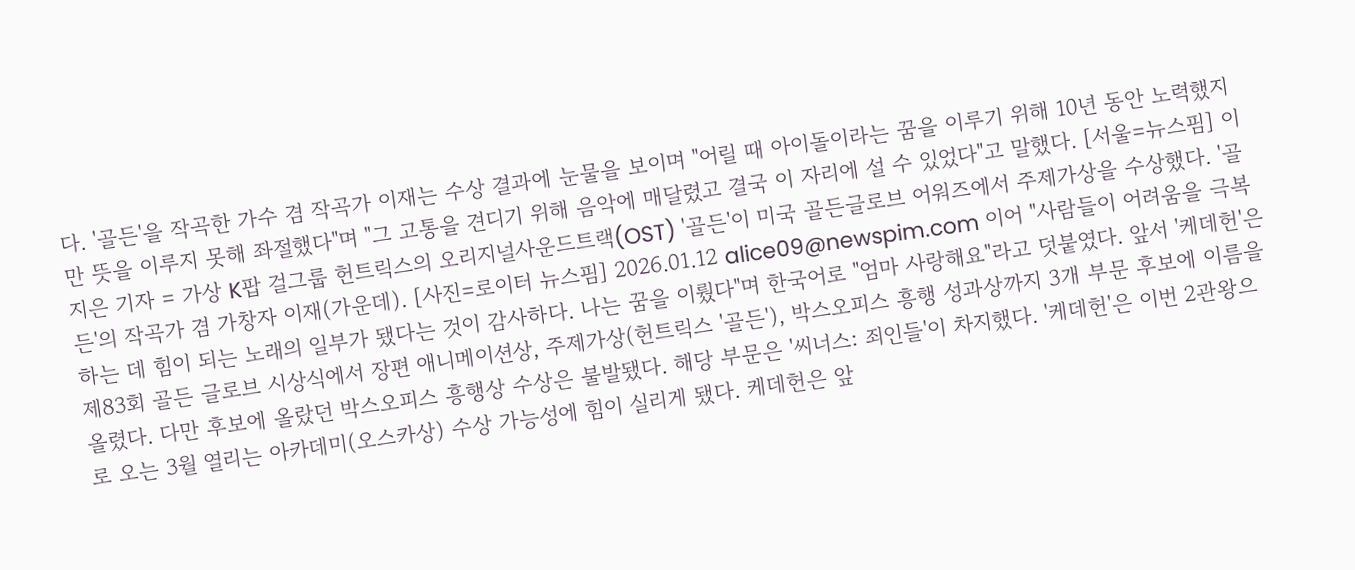다. '골든'을 작곡한 가수 겸 작곡가 이재는 수상 결과에 눈물을 보이며 "어릴 때 아이돌이라는 꿈을 이루기 위해 10년 동안 노력했지만 뜻을 이루지 못해 좌절했다"며 "그 고통을 견디기 위해 음악에 매달렸고 결국 이 자리에 설 수 있었다"고 말했다. [서울=뉴스핌] 이지은 기자 = 가상 K팝 걸그룹 헌트릭스의 오리지널사운드트랙(OST) '골든'이 미국 골든글로브 어워즈에서 주제가상을 수상했다. '골든'의 작곡가 겸 가창자 이재(가운데). [사진=로이터 뉴스핌] 2026.01.12 alice09@newspim.com 이어 "사람들이 어려움을 극복하는 데 힘이 되는 노래의 일부가 됐다는 것이 감사하다. 나는 꿈을 이뤘다"며 한국어로 "엄마 사랑해요"라고 덧붙였다. 앞서 '케데헌'은 제83회 골든 글로브 시상식에서 장편 애니메이션상, 주제가상(헌트릭스 '골든'), 박스오피스 흥행 성과상까지 3개 부문 후보에 이름을 올렸다. 다만 후보에 올랐던 박스오피스 흥행상 수상은 불발됐다. 해당 부문은 '씨너스: 죄인들'이 차지했다. '케데헌'은 이번 2관왕으로 오는 3월 열리는 아카데미(오스카상) 수상 가능성에 힘이 실리게 됐다. 케데헌은 앞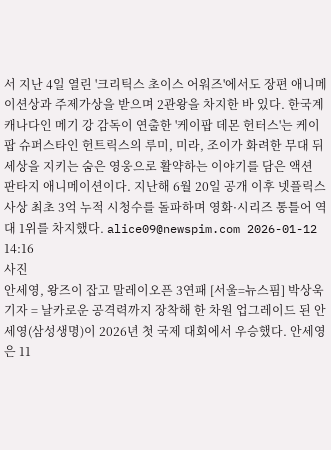서 지난 4일 열린 '크리틱스 초이스 어워즈'에서도 장편 애니메이션상과 주제가상을 받으며 2관왕을 차지한 바 있다. 한국계 캐나다인 메기 강 감독이 연출한 '케이팝 데몬 헌터스'는 케이팝 슈퍼스타인 헌트릭스의 루미, 미라, 조이가 화려한 무대 뒤 세상을 지키는 숨은 영웅으로 활약하는 이야기를 담은 액션 판타지 애니메이션이다. 지난해 6월 20일 공개 이후 넷플릭스 사상 최초 3억 누적 시청수를 돌파하며 영화·시리즈 통틀어 역대 1위를 차지했다. alice09@newspim.com 2026-01-12 14:16
사진
안세영, 왕즈이 잡고 말레이오픈 3연패 [서울=뉴스핌] 박상욱 기자 = 날카로운 공격력까지 장착해 한 차원 업그레이드 된 안세영(삼성생명)이 2026년 첫 국제 대회에서 우승했다. 안세영은 11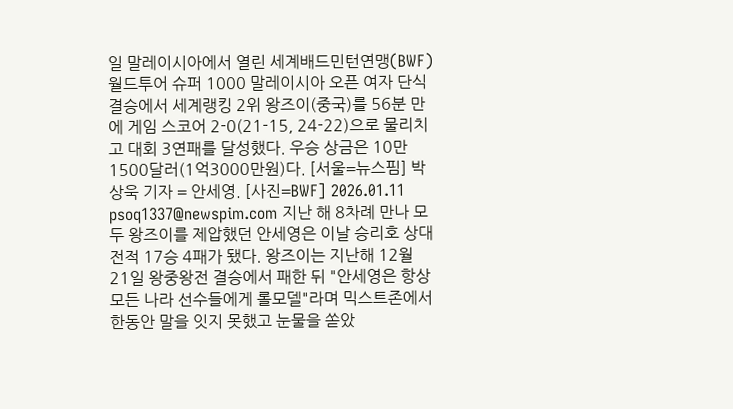일 말레이시아에서 열린 세계배드민턴연맹(BWF) 월드투어 슈퍼 1000 말레이시아 오픈 여자 단식 결승에서 세계랭킹 2위 왕즈이(중국)를 56분 만에 게임 스코어 2-0(21-15, 24-22)으로 물리치고 대회 3연패를 달성했다. 우승 상금은 10만1500달러(1억3000만원)다. [서울=뉴스핌] 박상욱 기자 = 안세영. [사진=BWF] 2026.01.11 psoq1337@newspim.com 지난 해 8차례 만나 모두 왕즈이를 제압했던 안세영은 이날 승리호 상대 전적 17승 4패가 됐다. 왕즈이는 지난해 12월 21일 왕중왕전 결승에서 패한 뒤 "안세영은 항상 모든 나라 선수들에게 롤모델"라며 믹스트존에서 한동안 말을 잇지 못했고 눈물을 쏟았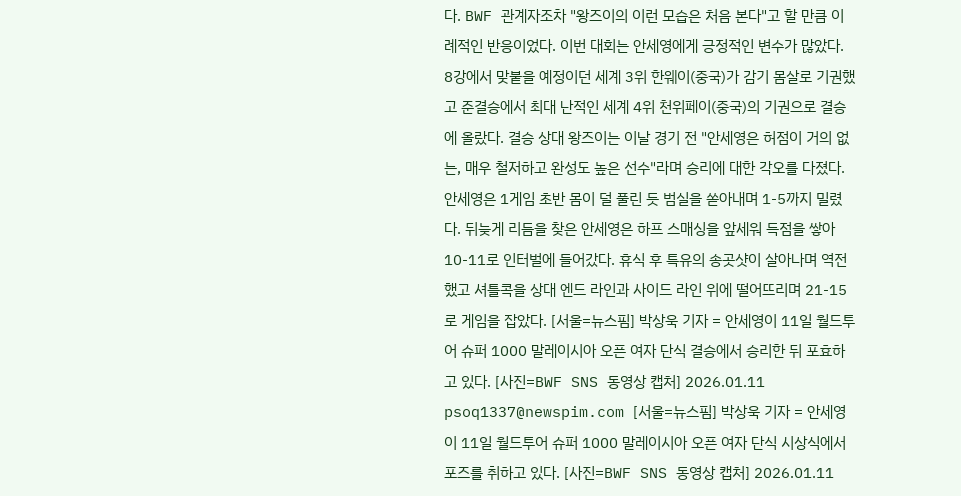다. BWF 관계자조차 "왕즈이의 이런 모습은 처음 본다"고 할 만큼 이례적인 반응이었다. 이번 대회는 안세영에게 긍정적인 변수가 많았다. 8강에서 맞붙을 예정이던 세계 3위 한웨이(중국)가 감기 몸살로 기권했고 준결승에서 최대 난적인 세계 4위 천위페이(중국)의 기권으로 결승에 올랐다. 결승 상대 왕즈이는 이날 경기 전 "안세영은 허점이 거의 없는, 매우 철저하고 완성도 높은 선수"라며 승리에 대한 각오를 다졌다. 안세영은 1게임 초반 몸이 덜 풀린 듯 범실을 쏟아내며 1-5까지 밀렸다. 뒤늦게 리듬을 찾은 안세영은 하프 스매싱을 앞세워 득점을 쌓아 10-11로 인터벌에 들어갔다. 휴식 후 특유의 송곳샷이 살아나며 역전했고 셔틀콕을 상대 엔드 라인과 사이드 라인 위에 떨어뜨리며 21-15로 게임을 잡았다. [서울=뉴스핌] 박상욱 기자 = 안세영이 11일 월드투어 슈퍼 1000 말레이시아 오픈 여자 단식 결승에서 승리한 뒤 포효하고 있다. [사진=BWF SNS 동영상 캡처] 2026.01.11 psoq1337@newspim.com [서울=뉴스핌] 박상욱 기자 = 안세영이 11일 월드투어 슈퍼 1000 말레이시아 오픈 여자 단식 시상식에서 포즈를 취하고 있다. [사진=BWF SNS 동영상 캡처] 2026.01.11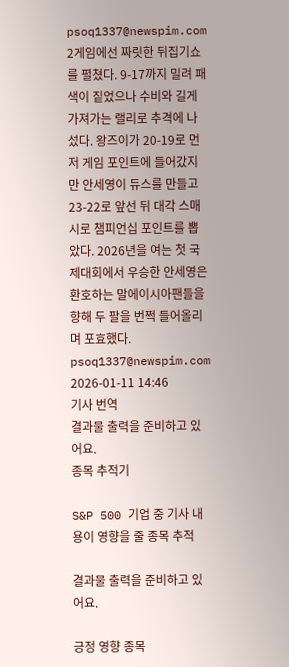psoq1337@newspim.com 2게임에선 짜릿한 뒤집기쇼를 펼쳤다. 9-17까지 밀려 패색이 짙었으나 수비와 길게 가져가는 랠리로 추격에 나섰다. 왕즈이가 20-19로 먼저 게임 포인트에 들어갔지만 안세영이 듀스를 만들고 23-22로 앞선 뒤 대각 스매시로 챔피언십 포인트를 뽑았다. 2026년을 여는 첫 국제대회에서 우승한 안세영은 환호하는 말에이시아팬들을 향해 두 팔을 번쩍 들어올리며 포효했다.   psoq1337@newspim.com 2026-01-11 14:46
기사 번역
결과물 출력을 준비하고 있어요.
종목 추적기

S&P 500 기업 중 기사 내용이 영향을 줄 종목 추적

결과물 출력을 준비하고 있어요.

긍정 영향 종목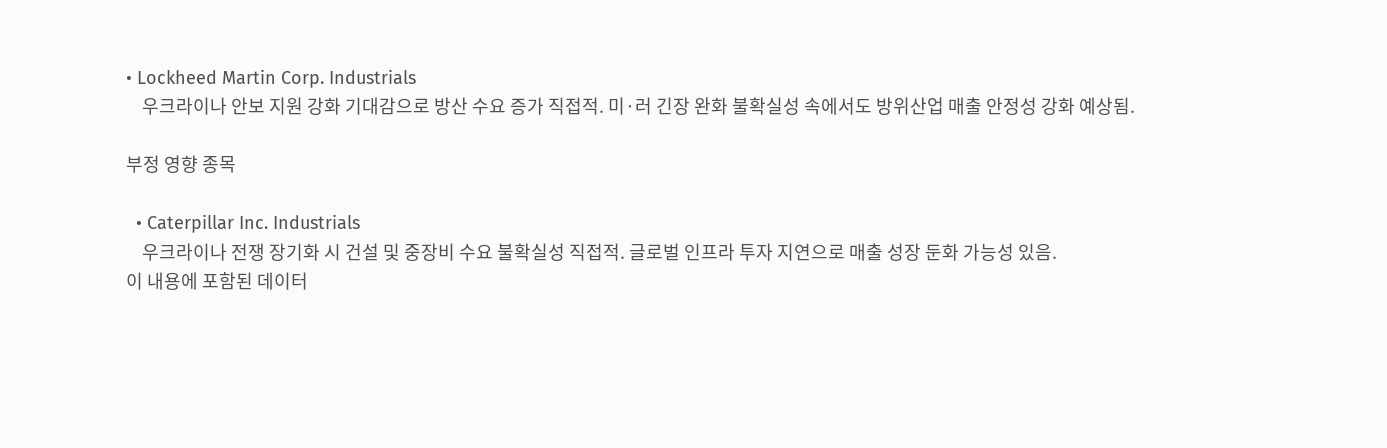• Lockheed Martin Corp. Industrials
    우크라이나 안보 지원 강화 기대감으로 방산 수요 증가 직접적. 미·러 긴장 완화 불확실성 속에서도 방위산업 매출 안정성 강화 예상됨.

부정 영향 종목

  • Caterpillar Inc. Industrials
    우크라이나 전쟁 장기화 시 건설 및 중장비 수요 불확실성 직접적. 글로벌 인프라 투자 지연으로 매출 성장 둔화 가능성 있음.
이 내용에 포함된 데이터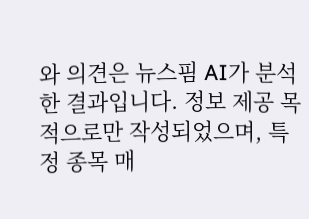와 의견은 뉴스핌 AI가 분석한 결과입니다. 정보 제공 목적으로만 작성되었으며, 특정 종목 매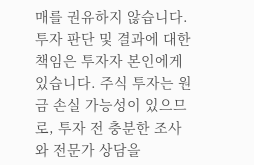매를 권유하지 않습니다. 투자 판단 및 결과에 대한 책임은 투자자 본인에게 있습니다. 주식 투자는 원금 손실 가능성이 있으므로, 투자 전 충분한 조사와 전문가 상담을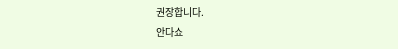권장합니다.
안다쇼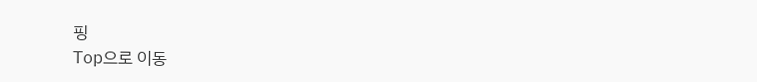핑
Top으로 이동